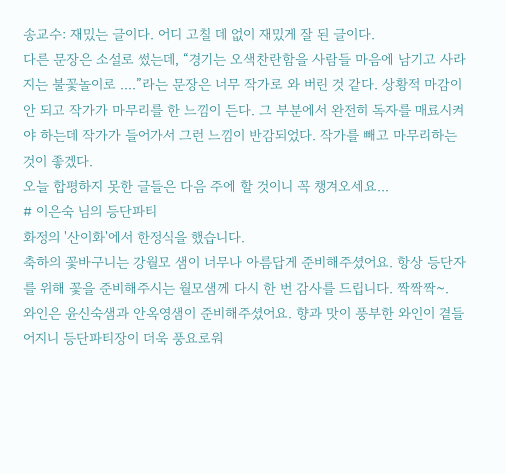송교수: 재밌는 글이다. 어디 고칠 데 없이 재밌게 잘 된 글이다.
다른 문장은 소설로 썼는데, “경기는 오색찬란함을 사람들 마음에 남기고 사라지는 불꽃놀이로 ....”라는 문장은 너무 작가로 와 버린 것 같다. 상황적 마감이 안 되고 작가가 마무리를 한 느낌이 든다. 그 부분에서 완전히 독자를 매료시켜야 하는데 작가가 들어가서 그런 느낌이 반감되었다. 작가를 빼고 마무리하는 것이 좋겠다.
오늘 합평하지 못한 글들은 다음 주에 할 것이니 꼭 챙겨오세요...
# 이은숙 님의 등단파티
화정의 '산이화'에서 한정식을 했습니다.
축하의 꽃바구니는 강월모 샘이 너무나 아름답게 준비해주셨어요. 항상 등단자를 위해 꽃을 준비해주시는 월모샘께 다시 한 번 감사를 드립니다. 짝짝짝~.
와인은 윤신숙샘과 안옥영샘이 준비해주셨어요. 향과 맛이 풍부한 와인이 곁들어지니 등단파티장이 더욱 풍요로워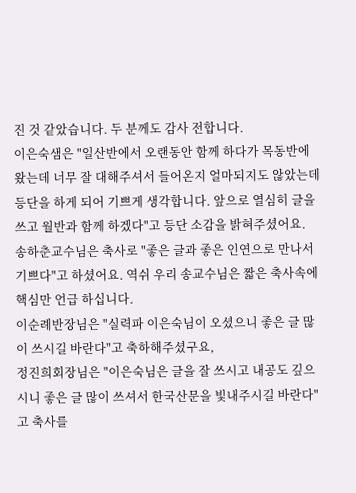진 것 같았습니다. 두 분께도 감사 전합니다.
이은숙샘은 "일산반에서 오랜동안 함께 하다가 목동반에 왔는데 너무 잘 대해주셔서 들어온지 얼마되지도 않았는데 등단을 하게 되어 기쁘게 생각합니다. 앞으로 열심히 글을 쓰고 월반과 함께 하겠다"고 등단 소감을 밝혀주셨어요.
송하춘교수님은 축사로 "좋은 글과 좋은 인연으로 만나서 기쁘다"고 하셨어요. 역쉬 우리 송교수님은 짧은 축사속에 핵심만 언급 하십니다.
이순례반장님은 "실력파 이은숙님이 오셨으니 좋은 글 많이 쓰시길 바란다"고 축하해주셨구요,
정진희회장님은 "이은숙님은 글을 잘 쓰시고 내공도 깊으시니 좋은 글 많이 쓰셔서 한국산문을 빛내주시길 바란다"고 축사를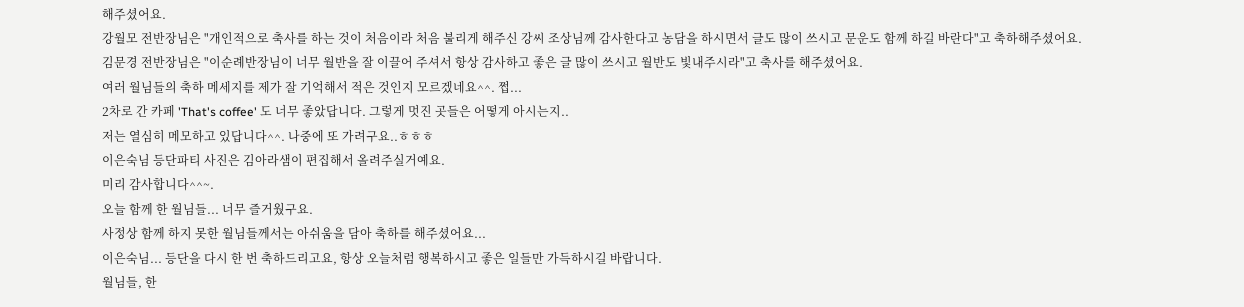해주셨어요.
강월모 전반장님은 "개인적으로 축사를 하는 것이 처음이라 처음 불리게 해주신 강씨 조상님께 감사한다고 농담을 하시면서 글도 많이 쓰시고 문운도 함께 하길 바란다"고 축하해주셨어요.
김문경 전반장님은 "이순례반장님이 너무 월반을 잘 이끌어 주셔서 항상 감사하고 좋은 글 많이 쓰시고 월반도 빛내주시라"고 축사를 해주셨어요.
여러 월님들의 축하 메세지를 제가 잘 기억해서 적은 것인지 모르겠네요^^. 쩝...
2차로 간 카페 'That's coffee' 도 너무 좋았답니다. 그렇게 멋진 곳들은 어떻게 아시는지..
저는 열심히 메모하고 있답니다^^. 나중에 또 가려구요..ㅎㅎㅎ
이은숙님 등단파티 사진은 김아라샘이 편집해서 올려주실거예요.
미리 감사합니다^^~.
오늘 함께 한 월님들... 너무 즐거웠구요.
사정상 함께 하지 못한 월님들께서는 아쉬움을 담아 축하를 해주셨어요...
이은숙님... 등단을 다시 한 번 축하드리고요, 항상 오늘처럼 행복하시고 좋은 일들만 가득하시길 바랍니다.
월님들, 한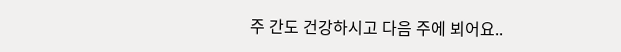주 간도 건강하시고 다음 주에 뵈어요..